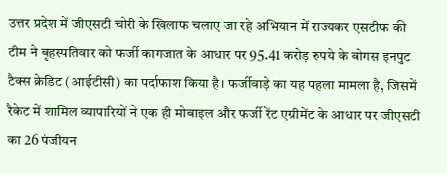उत्तर प्रदेश में जीएसटी चोरी के खिलाफ चलाए जा रहे अभियान में राज्यकर एसटीफ की टीम ने बृहस्पतिवार को फर्जी कागजात के आधार पर 95.41 करोड़ रुपये के बोगस इनपुट टैक्स क्रेडिट (आईटीसी) का पर्दाफाश किया है। फर्जीवाड़े का यह पहला मामला है, जिसमें रैकेट में शामिल व्यापारियों ने एक ही मोबाइल और फर्जी रेंट एग्रीमेंट के आधार पर जीएसटी का 26 पंजीयन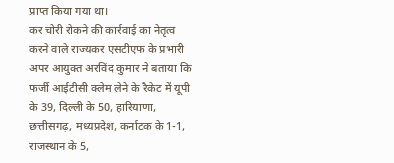प्राप्त किया गया था।
कर चोरी रोकने की कार्रवाई का नेतृत्व करने वाले राज्यकर एसटीएफ के प्रभारी अपर आयुक्त अरविंद कुमार ने बताया कि फर्जी आईटीसी क्लेम लेने के रैकेट में यूपी के 39, दिल्ली के 50, हारियाणा, छत्तीसगढ़, मध्यप्रदेश, कर्नाटक के 1-1, राजस्थान के 5,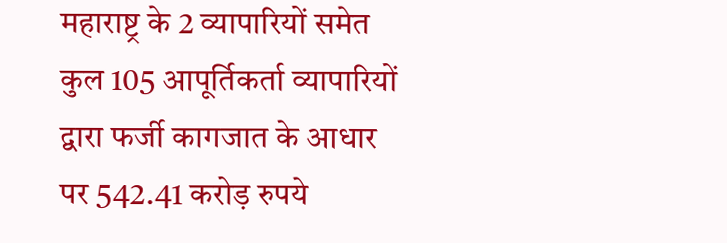महाराष्ट्र के 2 व्यापारियों समेत कुल 105 आपूर्तिकर्ता व्यापारियों द्वारा फर्जी कागजात के आधार पर 542.41 करोड़ रुपये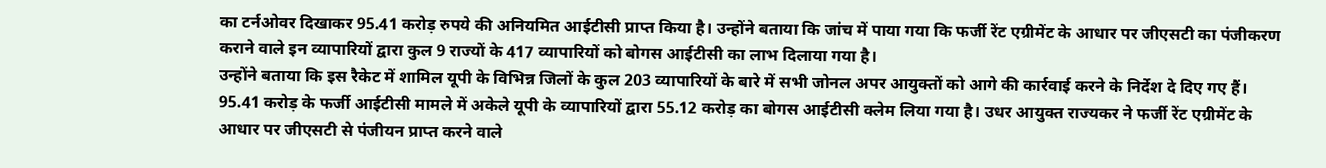का टर्नओवर दिखाकर 95.41 करोड़ रुपये की अनियमित आईटीसी प्राप्त किया है। उन्होंने बताया कि जांच में पाया गया कि फर्जी रेंट एग्रीमेंट के आधार पर जीएसटी का पंजीकरण कराने वाले इन व्यापारियों द्वारा कुल 9 राज्यों के 417 व्यापारियों को बोगस आईटीसी का लाभ दिलाया गया है।
उन्होंने बताया कि इस रैकेट में शामिल यूपी के विभिन्न जिलों के कुल 203 व्यापारियों के बारे में सभी जोनल अपर आयुक्तों को आगे की कार्रवाई करने के निर्देश दे दिए गए हैं। 95.41 करोड़ के फर्जी आईटीसी मामले में अकेले यूपी के व्यापारियों द्वारा 55.12 करोड़ का बोगस आईटीसी क्लेम लिया गया है। उधर आयुक्त राज्यकर ने फर्जी रेंट एग्रीमेंट के आधार पर जीएसटी से पंजीयन प्राप्त करने वाले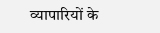व्यापारियों के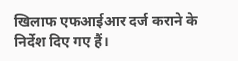खिलाफ एफआईआर दर्ज कराने के निर्देश दिए गए हैं।